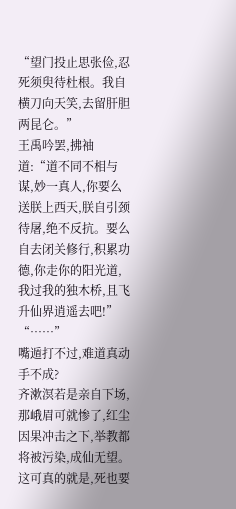“望门投止思张俭,忍死须臾待杜根。我自横刀向天笑,去留肝胆两昆仑。”
王禹吟罢,拂袖道:“道不同不相与谋,妙一真人,你要么送朕上西天,朕自引颈待屠,绝不反抗。要么自去闭关修行,积累功德,你走你的阳光道,我过我的独木桥,且飞升仙界逍遥去吧!”
“……”
嘴遁打不过,难道真动手不成?
齐漱溟若是亲自下场,那峨眉可就惨了,红尘因果冲击之下,举教都将被污染,成仙无望。
这可真的就是,死也要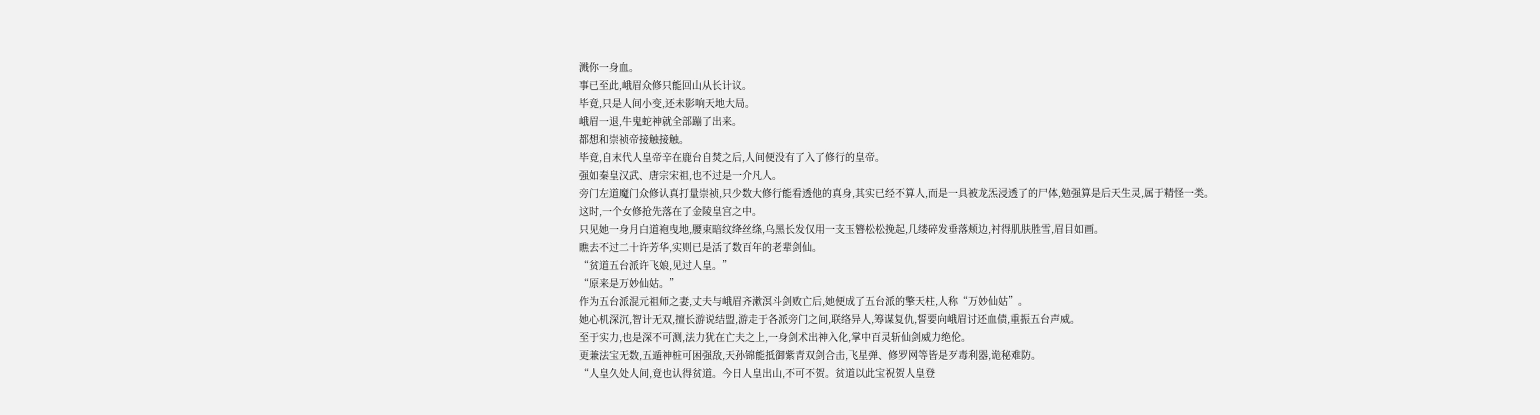溅你一身血。
事已至此,峨眉众修只能回山从长计议。
毕竟,只是人间小变,还未影响天地大局。
峨眉一退,牛鬼蛇神就全部蹦了出来。
都想和崇祯帝接触接触。
毕竟,自末代人皇帝辛在鹿台自焚之后,人间便没有了入了修行的皇帝。
强如秦皇汉武、唐宗宋祖,也不过是一介凡人。
旁门左道魔门众修认真打量崇祯,只少数大修行能看透他的真身,其实已经不算人,而是一具被龙炁浸透了的尸体,勉强算是后天生灵,属于精怪一类。
这时,一个女修抢先落在了金陵皇宫之中。
只见她一身月白道袍曳地,腰束暗纹绛丝绦,乌黑长发仅用一支玉簪松松挽起,几缕碎发垂落颊边,衬得肌肤胜雪,眉目如画。
瞧去不过二十许芳华,实则已是活了数百年的老辈剑仙。
“贫道五台派许飞娘,见过人皇。”
“原来是万妙仙姑。”
作为五台派混元祖师之妻,丈夫与峨眉齐漱溟斗剑败亡后,她便成了五台派的擎天柱,人称“万妙仙姑”。
她心机深沉,智计无双,擅长游说结盟,游走于各派旁门之间,联络异人,筹谋复仇,誓要向峨眉讨还血债,重振五台声威。
至于实力,也是深不可测,法力犹在亡夫之上,一身剑术出神入化,掌中百灵斩仙剑威力绝伦。
更兼法宝无数,五遁神桩可困强敌,天孙锦能抵御紫青双剑合击,飞星弹、修罗网等皆是歹毒利器,诡秘难防。
“人皇久处人间,竟也认得贫道。今日人皇出山,不可不贺。贫道以此宝祝贺人皇登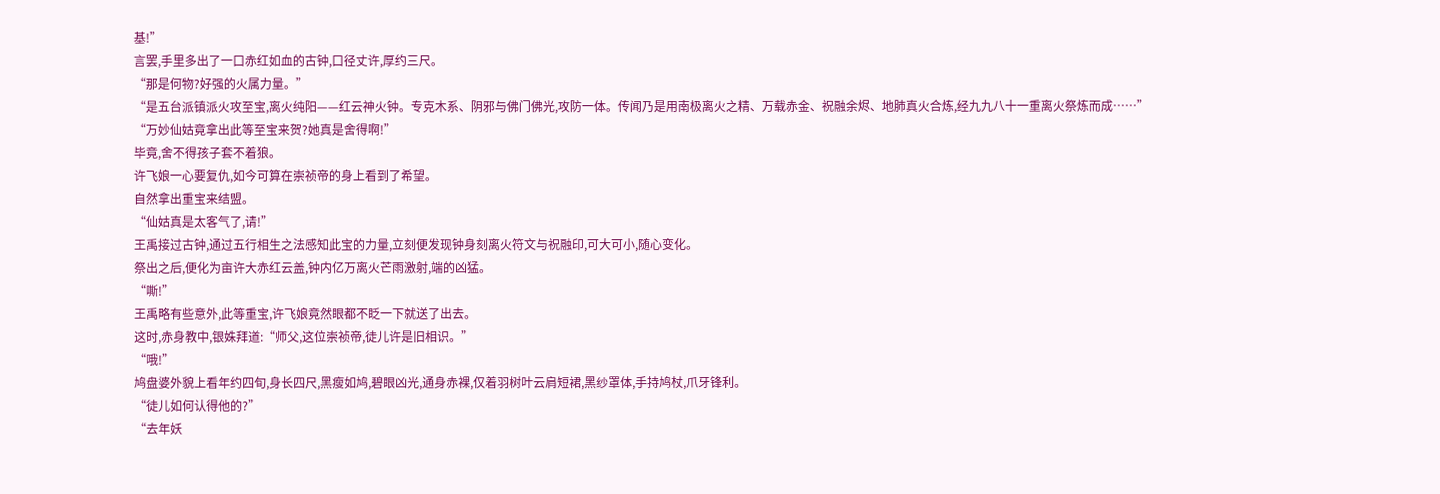基!”
言罢,手里多出了一口赤红如血的古钟,口径丈许,厚约三尺。
“那是何物?好强的火属力量。”
“是五台派镇派火攻至宝,离火纯阳——红云神火钟。专克木系、阴邪与佛门佛光,攻防一体。传闻乃是用南极离火之精、万载赤金、祝融余烬、地肺真火合炼,经九九八十一重离火祭炼而成……”
“万妙仙姑竟拿出此等至宝来贺?她真是舍得啊!”
毕竟,舍不得孩子套不着狼。
许飞娘一心要复仇,如今可算在崇祯帝的身上看到了希望。
自然拿出重宝来结盟。
“仙姑真是太客气了,请!”
王禹接过古钟,通过五行相生之法感知此宝的力量,立刻便发现钟身刻离火符文与祝融印,可大可小,随心变化。
祭出之后,便化为亩许大赤红云盖,钟内亿万离火芒雨激射,端的凶猛。
“嘶!”
王禹略有些意外,此等重宝,许飞娘竟然眼都不眨一下就送了出去。
这时,赤身教中,银姝拜道:“师父,这位崇祯帝,徒儿许是旧相识。”
“哦!”
鸠盘婆外貌上看年约四旬,身长四尺,黑瘦如鸠,碧眼凶光,通身赤裸,仅着羽树叶云肩短裙,黑纱罩体,手持鸠杖,爪牙锋利。
“徒儿如何认得他的?”
“去年妖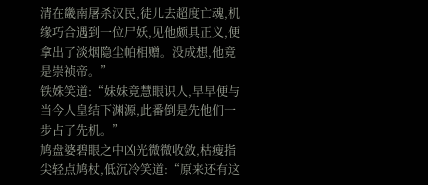清在畿南屠杀汉民,徒儿去超度亡魂,机缘巧合遇到一位尸妖,见他颇具正义,便拿出了淡烟隐尘帕相赠。没成想,他竟是崇祯帝。”
铁姝笑道:“妹妹竟慧眼识人,早早便与当今人皇结下渊源,此番倒是先他们一步占了先机。”
鸠盘婆碧眼之中凶光微微收敛,枯瘦指尖轻点鸠杖,低沉冷笑道:“原来还有这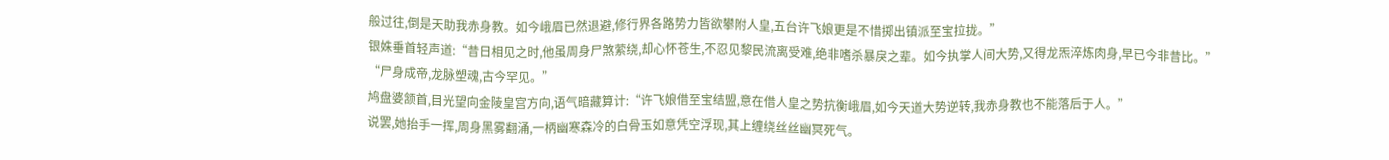般过往,倒是天助我赤身教。如今峨眉已然退避,修行界各路势力皆欲攀附人皇,五台许飞娘更是不惜掷出镇派至宝拉拢。”
银姝垂首轻声道:“昔日相见之时,他虽周身尸煞萦绕,却心怀苍生,不忍见黎民流离受难,绝非嗜杀暴戾之辈。如今执掌人间大势,又得龙炁淬炼肉身,早已今非昔比。”
“尸身成帝,龙脉塑魂,古今罕见。”
鸠盘婆颔首,目光望向金陵皇宫方向,语气暗藏算计:“许飞娘借至宝结盟,意在借人皇之势抗衡峨眉,如今天道大势逆转,我赤身教也不能落后于人。”
说罢,她抬手一挥,周身黑雾翻涌,一柄幽寒森冷的白骨玉如意凭空浮现,其上缠绕丝丝幽冥死气。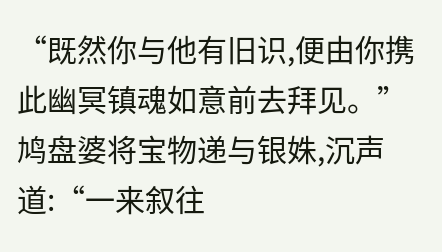“既然你与他有旧识,便由你携此幽冥镇魂如意前去拜见。”
鸠盘婆将宝物递与银姝,沉声道:“一来叙往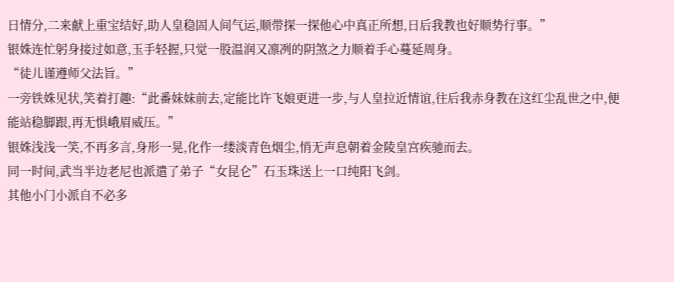日情分,二来献上重宝结好,助人皇稳固人间气运,顺带探一探他心中真正所想,日后我教也好顺势行事。”
银姝连忙躬身接过如意,玉手轻握,只觉一股温润又凛冽的阴煞之力顺着手心蔓延周身。
“徒儿谨遵师父法旨。”
一旁铁姝见状,笑着打趣:“此番妹妹前去,定能比许飞娘更进一步,与人皇拉近情谊,往后我赤身教在这红尘乱世之中,便能站稳脚跟,再无惧峨眉威压。”
银姝浅浅一笑,不再多言,身形一晃,化作一缕淡青色烟尘,悄无声息朝着金陵皇宫疾驰而去。
同一时间,武当半边老尼也派遣了弟子“女昆仑”石玉珠送上一口纯阳飞剑。
其他小门小派自不必多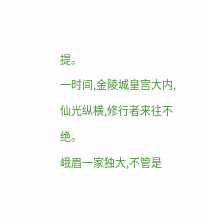提。
一时间,金陵城皇宫大内,仙光纵横,修行者来往不绝。
峨眉一家独大,不管是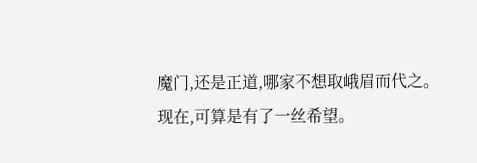魔门,还是正道,哪家不想取峨眉而代之。
现在,可算是有了一丝希望。